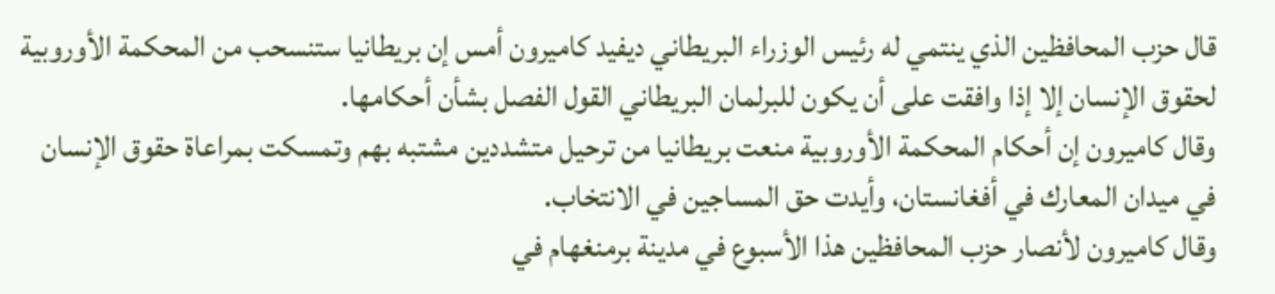قال حزب المحافظين الذي ينتمي له رئيس الوزراء البريطاني ديفيد كاميرون أمس إن بريطانيا ستنسحب من المحكمة الأوروبية لحقوق الإنسان إلا إذا وافقت على أن يكون للبرلمان البريطاني القول الفصل بشأن أحكامها.
وقال كاميرون إن أحكام المحكمة الأوروبية منعت بريطانيا من ترحيل متشددين مشتبه بهم وتمسكت بمراعاة حقوق الإنسان في ميدان المعارك في أفغانستان، وأيدت حق المساجين في الانتخاب.
وقال كاميرون لأنصار حزب المحافظين هذا الأسبوع في مدينة برمنغهام في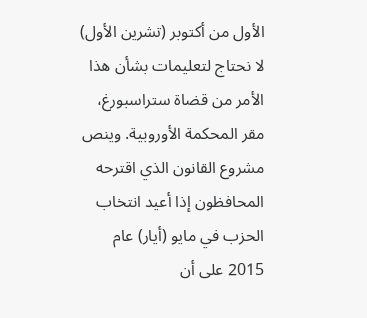الأول من أكتوبر (تشرين الأول) لا نحتاج لتعليمات بشأن هذا الأمر من قضاة ستراسبورغ، مقر المحكمة الأوروبية. وينص مشروع القانون الذي اقترحه المحافظون إذا أعيد انتخاب الحزب في مايو (أيار) عام 2015 على أن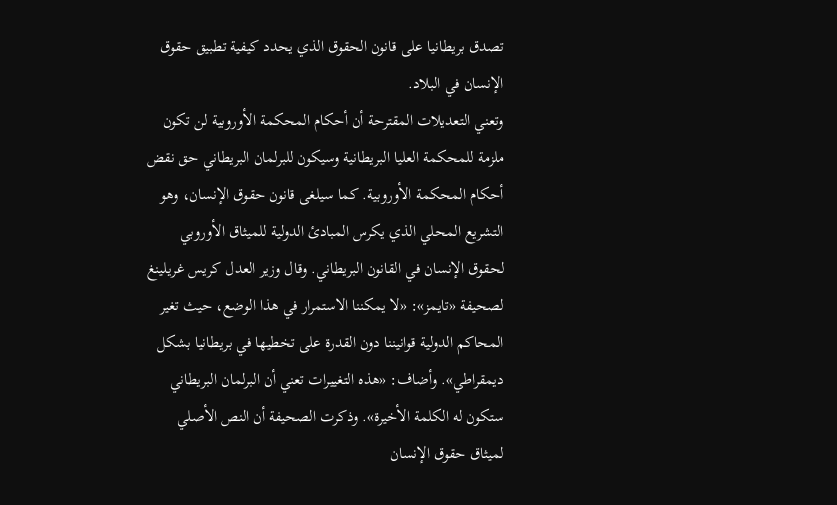تصدق بريطانيا على قانون الحقوق الذي يحدد كيفية تطبيق حقوق الإنسان في البلاد.
وتعني التعديلات المقترحة أن أحكام المحكمة الأوروبية لن تكون ملزمة للمحكمة العليا البريطانية وسيكون للبرلمان البريطاني حق نقض أحكام المحكمة الأوروبية. كما سيلغى قانون حقوق الإنسان، وهو التشريع المحلي الذي يكرس المبادئ الدولية للميثاق الأوروبي لحقوق الإنسان في القانون البريطاني. وقال وزير العدل كريس غريلينغ لصحيفة «تايمز»: «لا يمكننا الاستمرار في هذا الوضع، حيث تغير المحاكم الدولية قوانيننا دون القدرة على تخطيها في بريطانيا بشكل ديمقراطي». وأضاف: «هذه التغييرات تعني أن البرلمان البريطاني ستكون له الكلمة الأخيرة». وذكرت الصحيفة أن النص الأصلي لميثاق حقوق الإنسان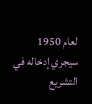لعام 1950 سيجري إدخاله في التشريع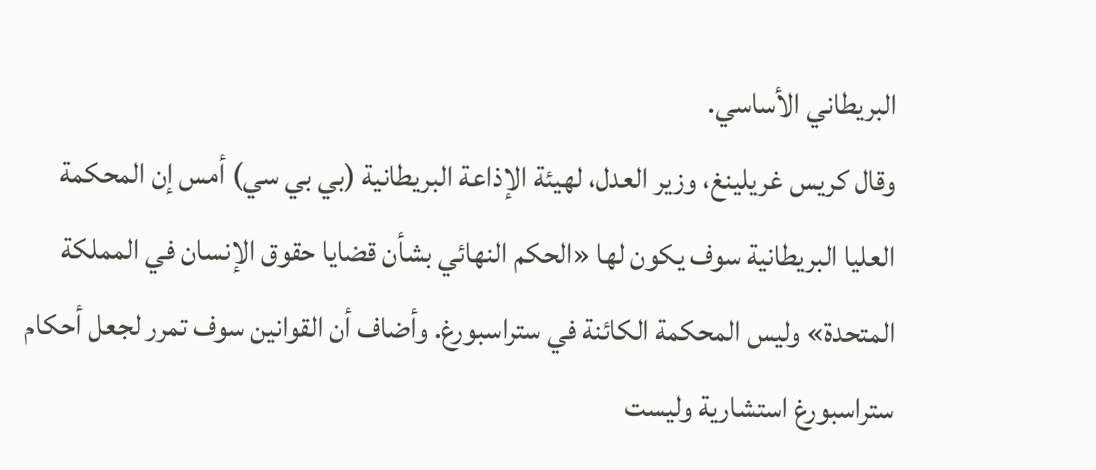البريطاني الأساسي.
وقال كريس غريلينغ، وزير العدل، لهيئة الإذاعة البريطانية (بي بي سي) أمس إن المحكمة العليا البريطانية سوف يكون لها «الحكم النهائي بشأن قضايا حقوق الإنسان في المملكة المتحدة» وليس المحكمة الكائنة في ستراسبورغ. وأضاف أن القوانين سوف تمرر لجعل أحكام ستراسبورغ استشارية وليست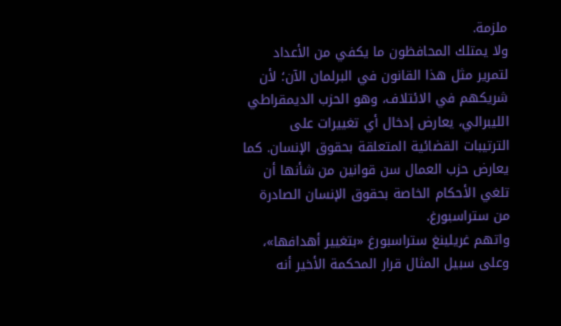ملزمة.
ولا يمتلك المحافظون ما يكفي من الأعداد لتمرير مثل هذا القانون في البرلمان الآن؛ لأن شريكهم في الائتلاف، وهو الحزب الديمقراطي الليبرالي، يعارض إدخال أي تغييرات على الترتيبات القضائية المتعلقة بحقوق الإنسان. كما يعارض حزب العمال سن قوانين من شأنها أن تلغي الأحكام الخاصة بحقوق الإنسان الصادرة من ستراسبورغ.
واتهم غريلينغ ستراسبورغ «بتغيير أهدافها»، وعلى سبيل المثال قرار المحكمة الأخير أنه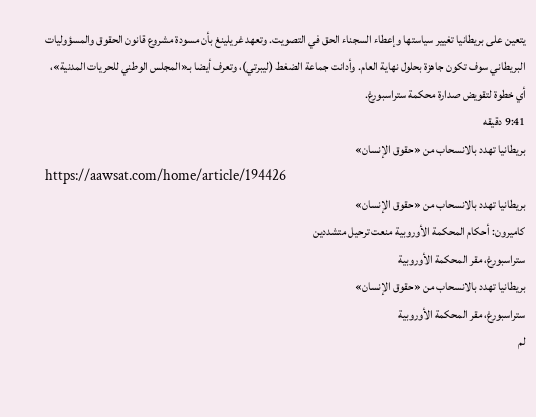يتعين على بريطانيا تغيير سياستها وإعطاء السجناء الحق في التصويت. وتعهد غريلينغ بأن مسودة مشروع قانون الحقوق والمسؤوليات البريطاني سوف تكون جاهزة بحلول نهاية العام. وأدانت جماعة الضغط (ليبرتي)، وتعرف أيضا بـ«المجلس الوطني للحريات المدنية»، أي خطوة لتقويض صدارة محكمة ستراسبورغ.
9:41 دقيقه
بريطانيا تهدد بالانسحاب من «حقوق الإنسان»
https://aawsat.com/home/article/194426
بريطانيا تهدد بالانسحاب من «حقوق الإنسان»
كاميرون: أحكام المحكمة الأوروبية منعت ترحيل متشددين
ستراسبورغ، مقر المحكمة الأوروبية
بريطانيا تهدد بالانسحاب من «حقوق الإنسان»
ستراسبورغ، مقر المحكمة الأوروبية
لم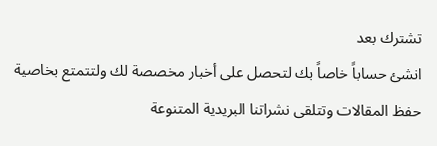تشترك بعد
انشئ حساباً خاصاً بك لتحصل على أخبار مخصصة لك ولتتمتع بخاصية حفظ المقالات وتتلقى نشراتنا البريدية المتنوعة